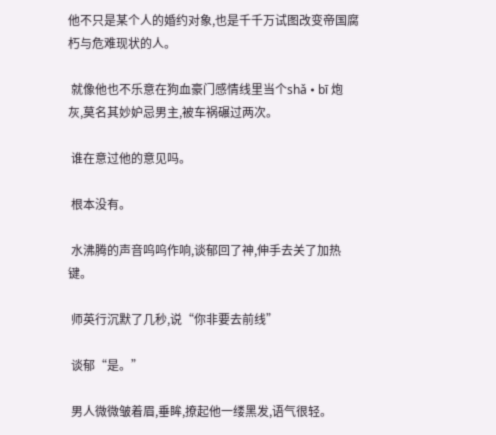他不只是某个人的婚约对象,也是千千万试图改变帝国腐朽与危难现状的人。

 就像他也不乐意在狗血豪门感情线里当个shǎ • bī 炮灰,莫名其妙妒忌男主,被车祸碾过两次。

 谁在意过他的意见吗。

 根本没有。

 水沸腾的声音呜呜作响,谈郁回了神,伸手去关了加热键。

 师英行沉默了几秒,说“你非要去前线”

 谈郁“是。”

 男人微微皱着眉,垂眸,撩起他一缕黑发,语气很轻。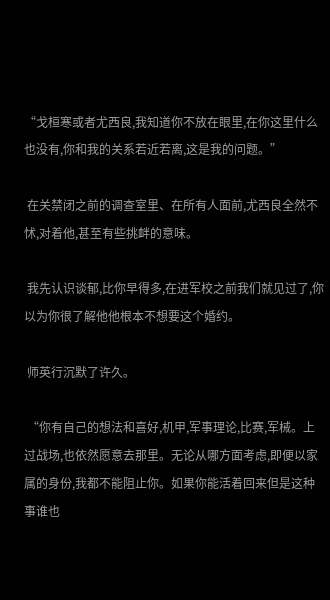“戈桓寒或者尤西良,我知道你不放在眼里,在你这里什么也没有,你和我的关系若近若离,这是我的问题。”

 在关禁闭之前的调查室里、在所有人面前,尤西良全然不怵,对着他,甚至有些挑衅的意味。

 我先认识谈郁,比你早得多,在进军校之前我们就见过了,你以为你很了解他他根本不想要这个婚约。

 师英行沉默了许久。

 “你有自己的想法和喜好,机甲,军事理论,比赛,军械。上过战场,也依然愿意去那里。无论从哪方面考虑,即便以家属的身份,我都不能阻止你。如果你能活着回来但是这种事谁也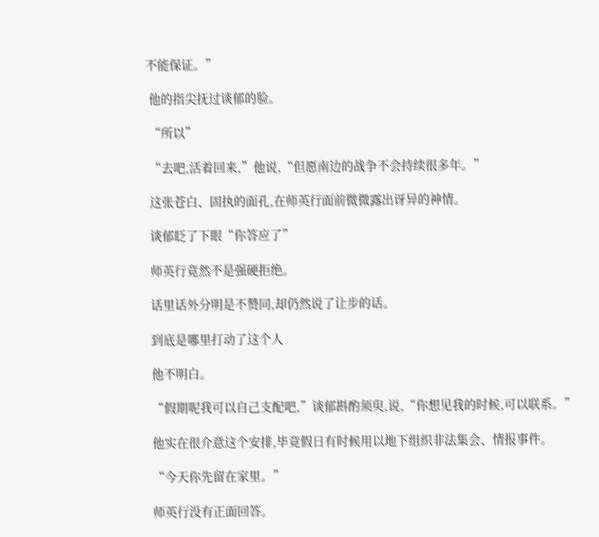不能保证。”

 他的指尖抚过谈郁的脸。

 “所以”

 “去吧,活着回来,”他说,“但愿南边的战争不会持续很多年。”

 这张苍白、固执的面孔,在师英行面前微微露出讶异的神情。

 谈郁眨了下眼“你答应了”

 师英行竟然不是强硬拒绝。

 话里话外分明是不赞同,却仍然说了让步的话。

 到底是哪里打动了这个人

 他不明白。

 “假期呢我可以自己支配吧,”谈郁斟酌须臾,说,“你想见我的时候,可以联系。”

 他实在很介意这个安排,毕竟假日有时候用以地下组织非法集会、情报事件。

 “今天你先留在家里。”

 师英行没有正面回答。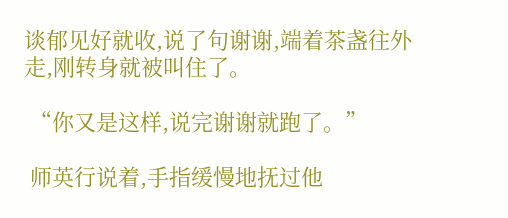谈郁见好就收,说了句谢谢,端着茶盏往外走,刚转身就被叫住了。

 “你又是这样,说完谢谢就跑了。”

 师英行说着,手指缓慢地抚过他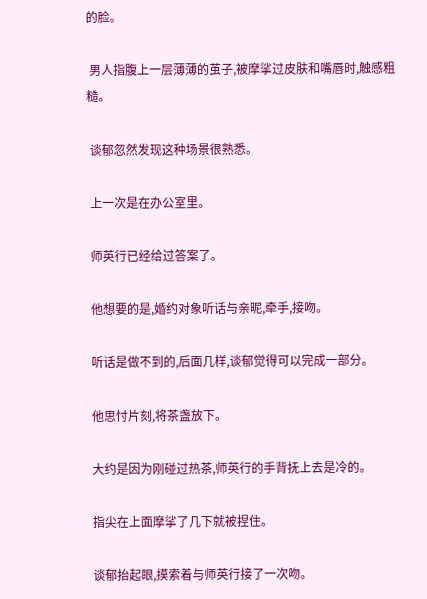的脸。

 男人指腹上一层薄薄的茧子,被摩挲过皮肤和嘴唇时,触感粗糙。

 谈郁忽然发现这种场景很熟悉。

 上一次是在办公室里。

 师英行已经给过答案了。

 他想要的是,婚约对象听话与亲昵,牵手,接吻。

 听话是做不到的,后面几样,谈郁觉得可以完成一部分。

 他思忖片刻,将茶盏放下。

 大约是因为刚碰过热茶,师英行的手背抚上去是冷的。

 指尖在上面摩挲了几下就被捏住。

 谈郁抬起眼,摸索着与师英行接了一次吻。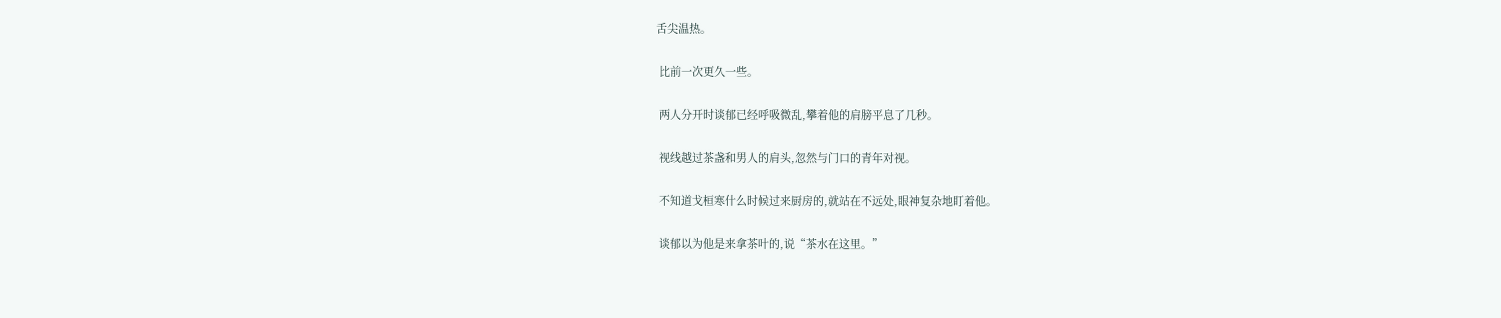舌尖温热。

 比前一次更久一些。

 两人分开时谈郁已经呼吸微乱,攀着他的肩膀平息了几秒。

 视线越过茶盏和男人的肩头,忽然与门口的青年对视。

 不知道戈桓寒什么时候过来厨房的,就站在不远处,眼神复杂地盯着他。

 谈郁以为他是来拿茶叶的,说“茶水在这里。”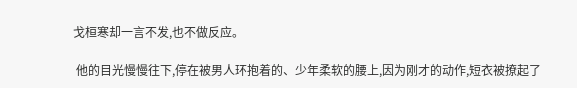戈桓寒却一言不发,也不做反应。

 他的目光慢慢往下,停在被男人环抱着的、少年柔软的腰上,因为刚才的动作,短衣被撩起了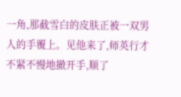一角,那截雪白的皮肤正被一双男人的手覆上。见他来了,师英行才不紧不慢地撤开手,顺了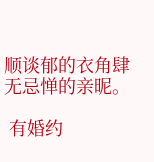顺谈郁的衣角肆无忌惮的亲昵。

 有婚约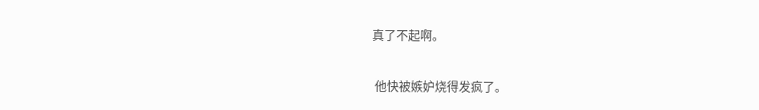真了不起啊。

 他快被嫉妒烧得发疯了。